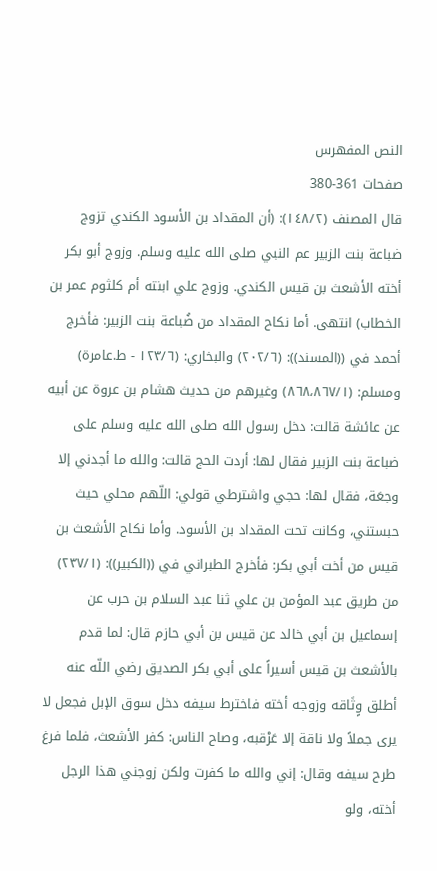النص المفهرس
صفحات 361-380
قال المصنف (١٤٨/٢): (أن المقداد بن الأسود الكندي تزوج ضباعة بنت الزبير عم النبي صلى الله عليه وسلم. وزوج أبو بكر أخته الأشعث بن قيس الكندي. وزوج علي ابنته أم كلثوم عمر بن الخطاب) انتهى. أما نكاح المقداد من ضُباعة بنت الزبير: فأخرج أحمد في ((المسند)): (٢٠٢/٦) والبخاري: (١٢٣/٦ - ط.عامرة) ومسلم: (٨٦٨،٨٦٧/١) وغيرهم من حديث هشام بن عروة عن أبيه عن عائشة قالت: دخل رسول الله صلى الله عليه وسلم على ضباعة بنت الزبير فقال لها: أردت الحج قالت: والله ما أجدني إلا وجعَة، فقال لها: حجي واشترطي قولي: اللّهم محلي حيث حبستني، وكانت تحت المقداد بن الأسود. وأما نكاح الأشعث بن قيس من أخت أبي بكر: فأخرج الطبراني في ((الكبير)): (٢٣٧/١) من طريق عبد المؤمن بن علي ثنا عبد السلام بن حرب عن إسماعيل بن أبي خالد عن قيس بن أبي حازم قال: لما قدم بالأشعث بن قيس أسيراً على أبي بكر الصديق رضي اللّه عنه أطلق وٍثَاقه وزوجه أخته فاخترط سيفه دخل سوق الإبل فجعل لا يرى جملاً ولا ناقة إلا عَرْقبه، وصاح الناس: كفر الأشعث، فلما فرغ طرح سيفه وقال: إني والله ما كفرت ولكن زوجني هذا الرجل أخته، ولو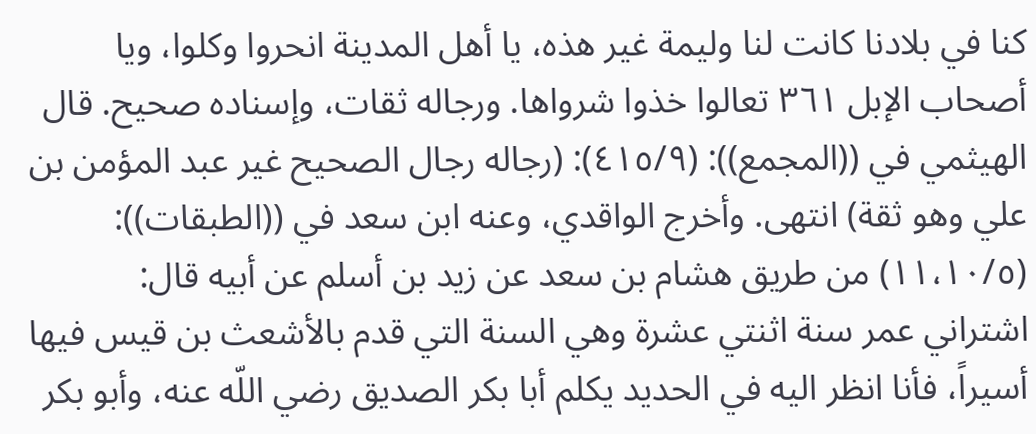كنا في بلادنا كانت لنا وليمة غير هذه، يا أهل المدينة انحروا وكلوا، ويا أصحاب الإبل ٣٦١ تعالوا خذوا شرواها. ورجاله ثقات، وإسناده صحيح. قال الهيثمي في ((المجمع)): (٤١٥/٩): (رجاله رجال الصحيح غير عبد المؤمن بن علي وهو ثقة) انتهى. وأخرج الواقدي، وعنه ابن سعد في ((الطبقات)): (١١،١٠/٥) من طريق هشام بن سعد عن زيد بن أسلم عن أبيه قال: اشتراني عمر سنة اثنتي عشرة وهي السنة التي قدم بالأشعث بن قيس فيها أسيراً، فأنا انظر اليه في الحديد يكلم أبا بكر الصديق رضي اللّه عنه، وأبو بكر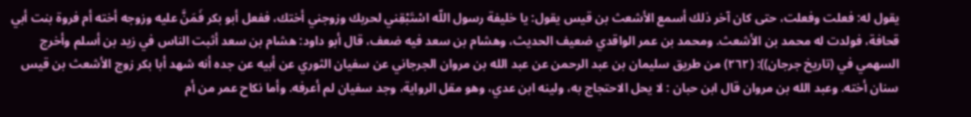يقول له: فعلت وفعلت، حتى كان آخر ذلك أسمع الأشعث بن قيس يقول: يا خليفة رسول اللّه اسْتَبْقِني لحربك وزوجني أختك، ففعل أبو بكر فَمَنَّ عليه وزوجه أخته أم فروة بنت أبي قحافة، فولدت له محمد بن الأشعث. ومحمد بن عمر الواقدي ضعيف الحديث، وهشام بن سعد فيه ضعف، قال أبو داود: هشام بن سعد أثبت الناس في زيد بن أسلم وأخرج السهمي في (تاريخ جرجان)): (٢٦٢) من طريق سليمان بن عبد الرحمن عن عبد الله بن مروان الجرجاني عن سفيان الثوري عن أبيه عن جده أنه شهد أبا بكر زوج الأشعث بن قيس سنان أخته. وعبد الله بن مروان قال ابن حبان : لا يحل الاحتجاج به، ولينه ابن عدي، وهو مقل الرواية، وجد سفيان لم أعرفه. وأما نكاح عمر من أم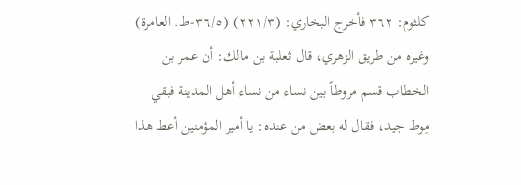كلثوم: ٣٦٢ فأخرج البخاري: (٢٢١/٣) (٣٦/٥-ط. العامرة) وغيره من طريق الزهري، قال ثعلبة بن مالك: أن عمر بن الخطاب قسم مروطاً بين نساء من نساء أهل المدينة فبقي مِوط جيد، فقال له بعض من عنده: يا أمير المؤمنين أعط هذا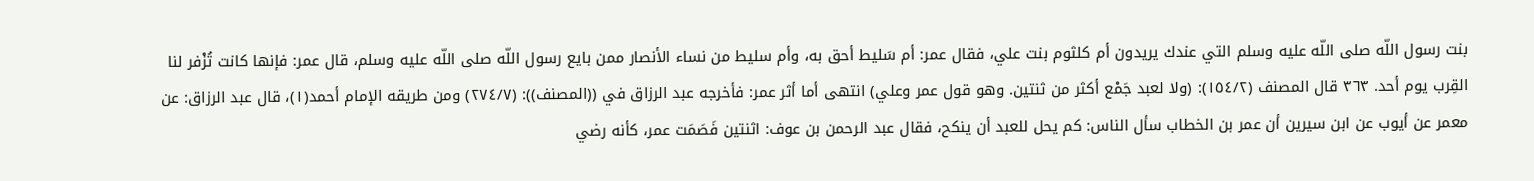بنت رسول اللّه صلى اللّه عليه وسلم التي عندك يريدون أم كلثوم بنت علي، فقال عمر: أم سَليط أحق به، وأم سليط من نساء الأنصار ممن بايع رسول اللّه صلى اللّه عليه وسلم، قال عمر: فإنها كانت تُزْفر لنا القِرب يوم أحد. ٣٦٣ قال المصنف (١٥٤/٢): (ولا لعبد جَمْع أكثر من ثنتين. وهو قول عمر وعلي) انتهى أما أثر عمر: فأخرجه عبد الرزاق في ((المصنف)): (٢٧٤/٧) ومن طريقه الإمام أحمد(١)، قال عبد الرزاق: عن معمر عن أيوب عن ابن سيرين أن عمر بن الخطاب سأل الناس: كم يحل للعبد أن ينكح، فقال عبد الرحمن بن عوف: اثنتين فَصَمَت عمر، كأنه رضي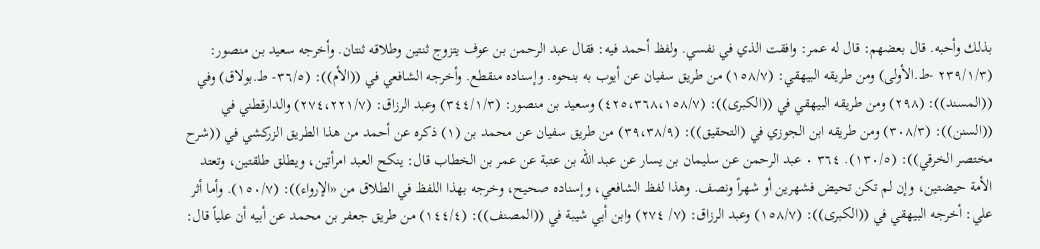بذلك وأحبه. قال بعضهم: قال له عمر: وافقت الذي في نفسي. ولفظ أحمد فيه: فقال عبد الرحمن بن عوف يتزوج ثنتين وطلاقه ثنتان. وأخرجه سعيد بن منصور: (٢٣٩/١/٣ -ط.الأولى) ومن طريقه البيهقي: (١٥٨/٧) من طريق سفيان عن أيوب به بنحوه. وإسناده منقطع. وأخرجه الشافعي في ((الأم)): (٣٦/٥- ط.بولاق) وفي ((المسند)): (٢٩٨) ومن طريقه البيهقي في ((الكبرى)): (٤٢٥،٣٦٨،١٥٨/٧) وسعيد بن منصور: (٣٤٤/١/٣) وعبد الرزاق: (٢٧٤،٢٢١/٧) والدارقطني في ((السنن)): (٣٠٨/٣) ومن طريقه ابن الجوزي في (التحقيق)): (٣٩،٣٨/٩) من طريق سفيان عن محمد بن (١) ذكره عن أحمد من هذا الطريق الزركشي في ((شرح مختصر الخرقي)): (١٣٠/٥). ٣٦٤ ٠ عبد الرحمن عن سليمان بن يسار عن عبد الله بن عتبة عن عمر بن الخطاب قال: ينكح العبد امرأتين، ويطلق طلقتين، وتعتد الأمة حيضتين، وإن لم تكن تحيض فشهرين أو شهراً ونصف. وهذا لفظ الشافعي، وإسناده صحيح، وخرجه بهذا اللفظ في الطلاق من «الإرواء)): (١٥٠/٧). وأما أثر علي: أخرجه البيهقي في ((الكبرى)): (١٥٨/٧) وعبد الرزاق: (٧/ ٢٧٤) وابن أبي شيبة في ((المصنف)): (١٤٤/٤) من طريق جعفر بن محمد عن أبيه أن علياً قال: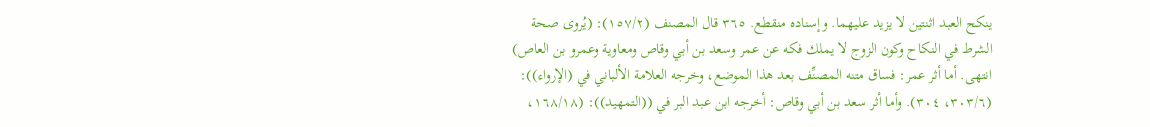ينكح العبد اثنتين لا يزيد عليهما. وإسناده منقطع. ٣٦٥ قال المصنف (١٥٧/٢): (يُروى صحة الشرط في النكاح وكون الزوج لا يملك فكه عن عمر وسعد بن أبي وقاص ومعاوية وعمرو بن العاص) انتهى. أما أثر عمر: فساق متنه المصنِّف بعد هذا الموضع، وخرجه العلامة الألباني في (الإرواء)): (٣٠٣/٦، ٣٠٤). وأما أثر سعد بن أبي وقاص: أخرجه ابن عبد البر في ((التمهيد)): (١٦٨/١٨،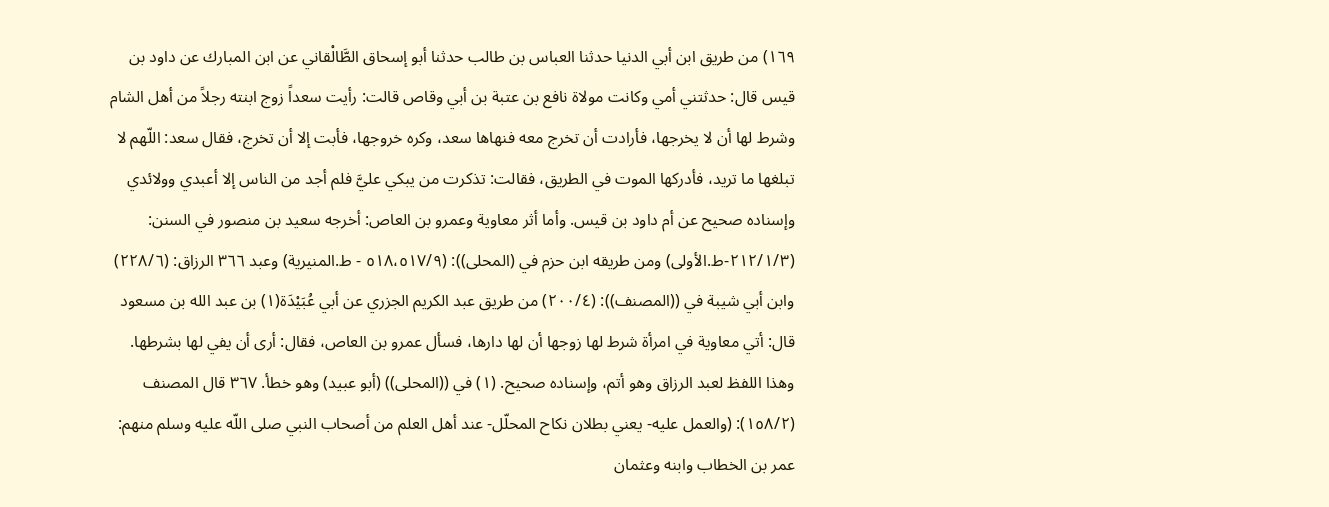١٦٩) من طريق ابن أبي الدنيا حدثنا العباس بن طالب حدثنا أبو إسحاق الطَّالْقاني عن ابن المبارك عن داود بن قيس قال: حدثتني أمي وكانت مولاة نافع بن عتبة بن أبي وقاص قالت: رأيت سعداً زوج ابنته رجلاً من أهل الشام وشرط لها أن لا يخرجها، فأرادت أن تخرج معه فنهاها سعد، وكره خروجها، فأبت إلا أن تخرج، فقال سعد: اللّهم لا تبلغها ما تريد، فأدركها الموت في الطريق، فقالت: تذكرت من يبكي عليَّ فلم أجد من الناس إلا أعبدي وولائدي وإسناده صحيح عن أم داود بن قيس. وأما أثر معاوية وعمرو بن العاص: أخرجه سعيد بن منصور في السنن: (٢١٢/١/٣-ط.الأولى) ومن طريقه ابن حزم في (المحلى)): (٥١٨،٥١٧/٩ - ط.المنيرية) وعبد ٣٦٦ الرزاق: (٢٢٨/٦) وابن أبي شيبة في ((المصنف)): (٢٠٠/٤) من طريق عبد الكريم الجزري عن أبي عُبَيْدَة(١) بن عبد الله بن مسعود قال: أتي معاوية في امرأة شرط لها زوجها أن لها دارها، فسأل عمرو بن العاص، فقال: أرى أن يفي لها بشرطها. وهذا اللفظ لعبد الرزاق وهو أتم، وإسناده صحيح. (١) في ((المحلى)) (أبو عبيد) وهو خطأ. ٣٦٧ قال المصنف (١٥٨/٢): (والعمل عليه- يعني بطلان نكاح المحلّل- عند أهل العلم من أصحاب النبي صلى اللّه عليه وسلم منهم: عمر بن الخطاب وابنه وعثمان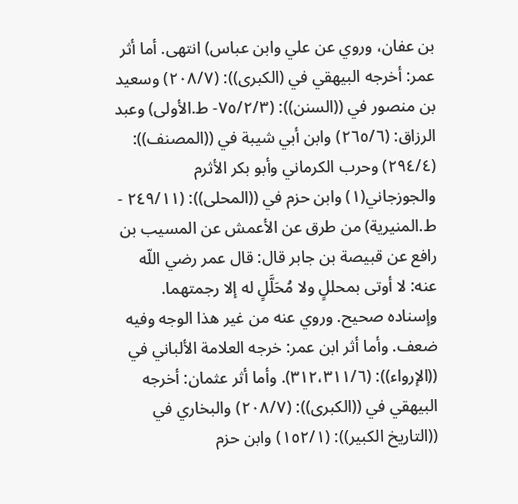بن عفان، وروي عن علي وابن عباس) انتهى. أما أثر عمر: أخرجه البيهقي في (الكبرى)): (٢٠٨/٧) وسعيد بن منصور في ((السنن)): (٧٥/٢/٣- ط.الأولى) وعبد الرزاق: (٢٦٥/٦) وابن أبي شيبة في ((المصنف)): (٢٩٤/٤) وحرب الكرماني وأبو بكر الأثرم والجوزجاني(١) وابن حزم في ((المحلى)): (٢٤٩/١١ - ط.المنيرية) من طرق عن الأعمش عن المسيب بن رافع عن قبيصة بن جابر قال: قال عمر رضي اللّه عنه: لا أوتى بمحللٍ ولا مُحَلَّلٍ له إلا رجمتهما. وإسناده صحيح. وروي عنه من غير هذا الوجه وفيه ضعف. وأما أثر ابن عمر: خرجه العلامة الألباني في ((الإرواء)): (٣١٢،٣١١/٦). وأما أثر عثمان: أخرجه البيهقي في ((الكبرى)): (٢٠٨/٧) والبخاري في ((التاريخ الكبير)): (١٥٢/١) وابن حزم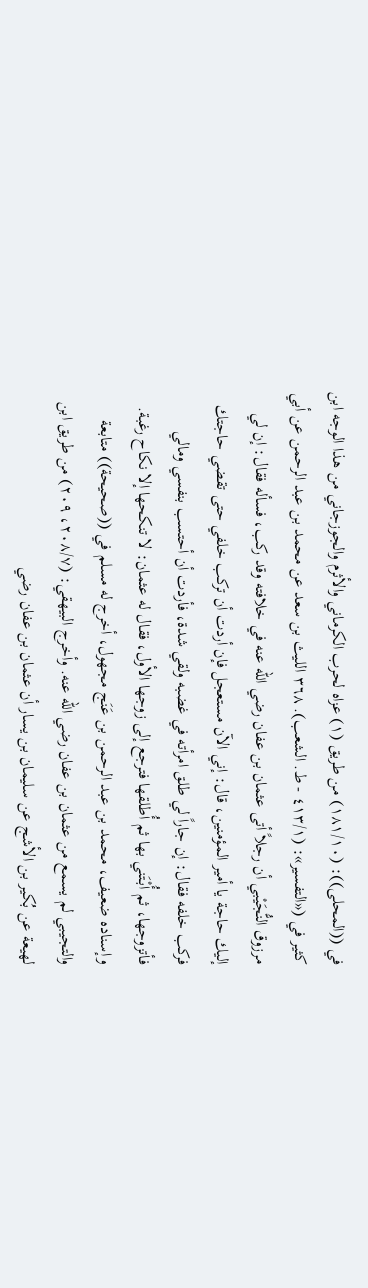في ((المحلى)): (١٨١/١٠) من طريق (١) عزاه لحرب الكرماني والأثرم والجوزجاني من هذا الوجه ابن كثير في («التفسير»: (٤١٣/١ - ط. الشعب). ٣٦٨ الليث بن سعد عن محمد بن عبد الرحمن عن أبي مرزوق النُّجَيْبي أن رجلاً أتى عثمان بن عفان رضي اللّه عنه في خلافته وقد ركب، فسأله فقال: إن لي إليك حاجة يا أمير المؤمنين، قال: إني الآن مستعجل فإن أردت أن تركب خلفي حتى تقضي حاجتك فركب خلفه فقال: إن جاراً لي طلق امرأته في غضبه ولقي شدة، فأردت أن أحتسب بنفسي ومالي فأتزوجها، ثم أُبْتَني بها ثم أُطلقها فترجع إلى زوجها الأول، فقال له عثمان: لا تنكحها إلا نكاح رغبة. وإسناده ضعيف، محمد بن عبد الرحمن بن عَنَج مجهول، أخرج له مسلم في ((صحيحة)) متابعة والتجيبي لم يسمع من عثمان بن عفان رضي الله عنه. وأخرج البيهقي: (٢٠٨/٧، ٢٠٩) من طريق ابن لهيعة عن بُكير بن الأشج عن سليمان بن يسار أن عثمان بن عفان رضي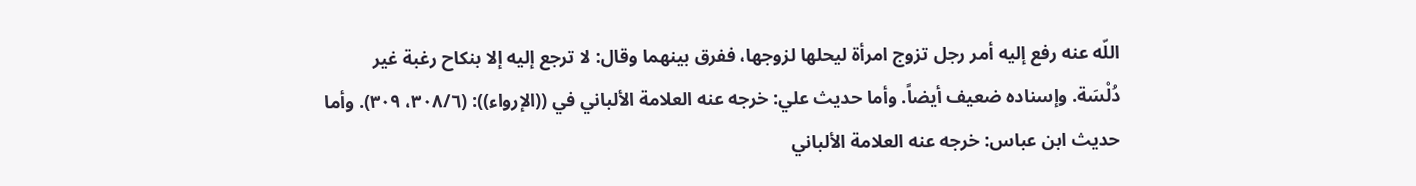اللّه عنه رفع إليه أمر رجل تزوج امرأة ليحلها لزوجها، ففرق بينهما وقال: لا ترجع إليه إلا بنكاح رغبة غير دُلْسَة. وإسناده ضعيف أيضاً. وأما حديث علي: خرجه عنه العلامة الألباني في ((الإرواء)): (٣٠٨/٦، ٣٠٩). وأما حديث ابن عباس: خرجه عنه العلامة الألباني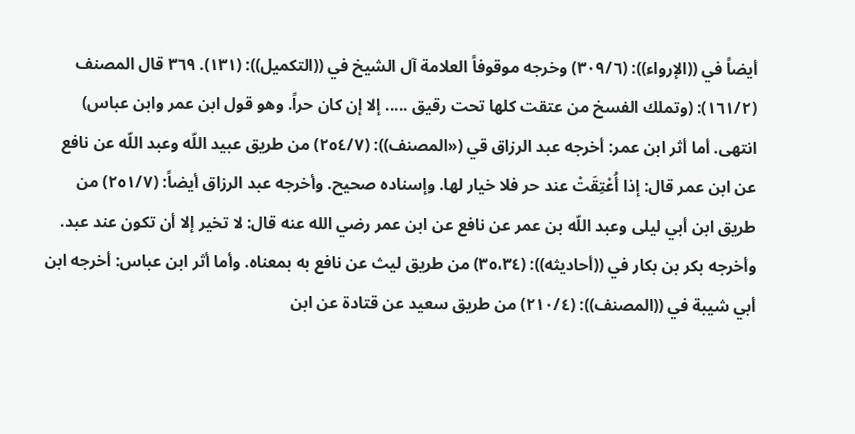أيضاً في ((الإرواء)): (٣٠٩/٦) وخرجه موقوفاً العلامة آل الشيخ في ((التكميل)): (١٣١). ٣٦٩ قال المصنف (١٦١/٢): (وتملك الفسخ من عتقت كلها تحت رقيق ..... إلا إن كان حراً. وهو قول ابن عمر وابن عباس) انتهى. أما أثر ابن عمر: أخرجه عبد الرزاق قي («المصنف)): (٢٥٤/٧) من طريق عبيد اللّه وعبد اللّه عن نافع عن ابن عمر قال: إذا أُعْتِقَتْ عند حر فلا خیار لها. وإسناده صحيح. وأخرجه عبد الرزاق أيضاً: (٢٥١/٧) من طريق ابن أبي ليلى وعبد اللّه بن عمر عن نافع عن ابن عمر رضي الله عنه قال: لا تخير إلا أن تكون عند عبد. وأخرجه بكر بن بكار في ((أحاديثه)): (٣٥،٣٤) من طريق ليث عن نافع به بمعناه. وأما أثر ابن عباس: أخرجه ابن أبي شيبة في ((المصنف)): (٢١٠/٤) من طريق سعيد عن قتادة عن ابن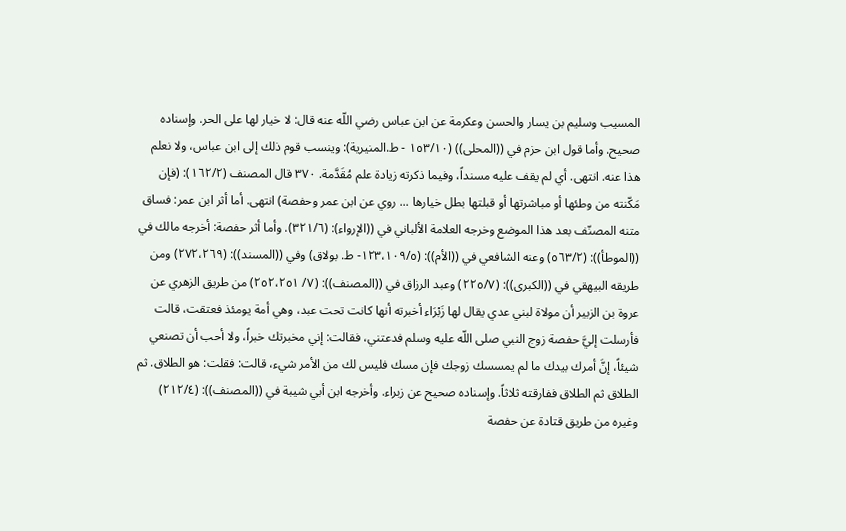المسيب وسليم بن يسار والحسن وعكرمة عن ابن عباس رضي اللّه عنه قال: لا خيار لها على الحر. وإسناده صحيح. وأما قول ابن حزم في ((المحلى)) (١٥٣/١٠ - ط.المنيرية): وينسب قوم ذلك إلى ابن عباس، ولا نعلم هذا عنه. انتهى. أي لم يقف عليه مسنداً، وفيما ذكرته زيادة علم مُقَدَّمة. ٣٧٠ قال المصنف (١٦٢/٢): (فإن مَكّنته من وطئها أو مباشرتها أو قبلتها بطل خيارها ... روي عن ابن عمر وحفصة) انتهى. أما أثر ابن عمر: فساق متنه المصنّف بعد هذا الموضع وخرجه العلامة الألباني في ((الإرواء): (٣٢١/٦). وأما أثر حفصة: أخرجه مالك في ((الموطأ)): (٥٦٣/٢) وعنه الشافعي في ((الأم)): (١٢٣،١٠٩/٥- ط. بولاق) وفي ((المسند)): (٢٧٢،٢٦٩) ومن طريقه البيهقي في ((الكبرى)): (٢٢٥/٧) وعبد الرزاق في ((المصنف)): (٧/ ٢٥٢،٢٥١) من طريق الزهري عن عروة بن الزبير أن مولاة لبني عدي يقال لها زَبْرَاء أخبرته أنها كانت تحت عبد، وهي أمة يومئذ فعتقت، قالت فأرسلت إليَّ حفصة زوج النبي صلى اللّه عليه وسلم فدعتني، فقالت: إني مخبرتك خبراً، ولا أحب أن تصنعي شيئاً، إنَّ أمرك بيدك ما لم يمسسك زوجك فإن مسك فليس لك من الأمر شيء، قالت: فقلت: هو الطلاق. ثم الطلاق ثم الطلاق ففارقته ثلاثاً. وإسناده صحيح عن زبراء. وأخرجه ابن أبي شيبة في ((المصنف)): (٢١٢/٤) وغيره من طريق قتادة عن حفصة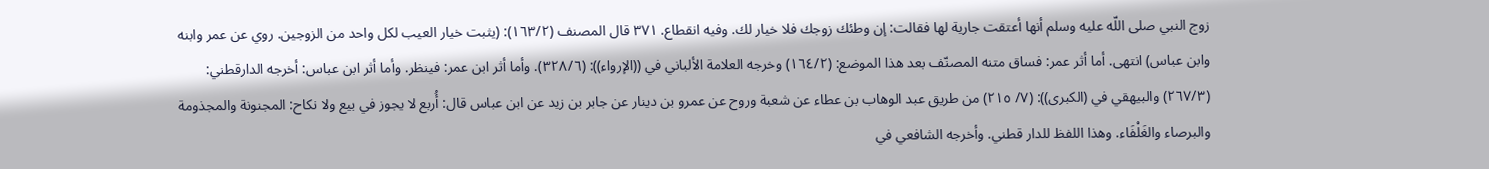زوج النبي صلى اللّه عليه وسلم أنها أعتقت جارية لها فقالت: إن وطئك زوجك فلا خيار لك. وفيه انقطاع. ٣٧١ قال المصنف (١٦٣/٢): (يثبت خيار العيب لكل واحد من الزوجين. روي عن عمر وابنه وابن عباس) انتهى. أما أثر عمر: فساق متنه المصنّف بعد هذا الموضع: (١٦٤/٢) وخرجه العلامة الألباني في ((الإرواء)): (٣٢٨/٦). وأما أثر ابن عمر: فينظر. وأما أثر ابن عباس: أخرجه الدارقطني: (٢٦٧/٣) والبيهقي في (الكبرى)): (٧/ ٢١٥) من طريق عبد الوهاب بن عطاء عن شعبة وروح عن عمرو بن دينار عن جابر بن زيد عن ابن عباس قال: أُربع لا يجوز في بيع ولا نكاح: المجنونة والمجذومة والبرصاء والغَلْفَاء. وهذا اللفظ للدار قطني. وأخرجه الشافعي في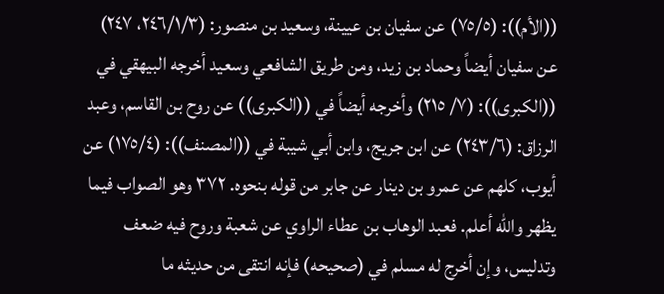((الأم)): (٧٥/٥) عن سفيان بن عيينة، وسعيد بن منصور: (٢٤٦/١/٣، ٢٤٧) عن سفيان أيضاً وحماد بن زيد، ومن طريق الشافعي وسعيد أخرجه البيهقي في ((الكبرى)): (٧/ ٢١٥) وأخرجه أيضاً في ((الكبرى)) عن روح بن القاسم، وعبد الرزاق: (٢٤٣/٦) عن ابن جريج، وابن أبي شيبة في ((المصنف)): (١٧٥/٤) عن أيوب، كلهم عن عمرو بن دينار عن جابر من قوله بنحوه. ٣٧٢ وهو الصواب فيما يظهر والله أعلم. فعبد الوهاب بن عطاء الراوي عن شعبة وروح فيه ضعف وتدليس، وإن أخرج له مسلم في (صحيحه) فإنه انتقى من حديثه ما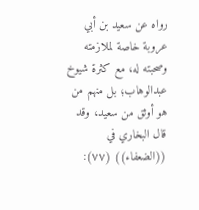رواه عن سعيد بن أبي عروبة خاصة لملازمته وصحبته له، مع كثرة شيوخ عبدالوهاب؛ بل منهم من هو أوثق من سعيد، وقد قال البخاري في ((الضعفاء)) (٧٧):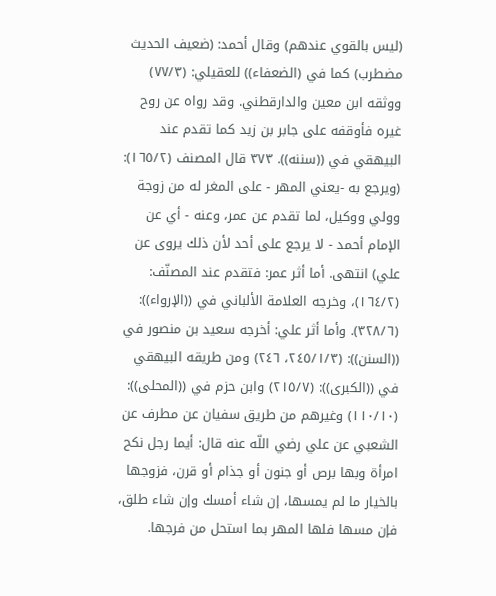(ليس بالقوي عندهم) وقال أحمد: (ضعيف الحديث مضطرب) كما في (الضعفاء)) للعقيلي: (٧٧/٣) ووثقه ابن معين والدارقطني. وقد رواه عن روح غيره فأوقفه على جابر بن زيد كما تقدم عند البيهقي في ((سننه)). ٣٧٣ قال المصنف (١٦٥/٢): (ويرجع به -يعني المهر - على المغر له من زوجة وولي ووكيل، لما تقدم عن عمر، وعنه - أي عن الإمام أحمد - لا يرجع على أحد لأن ذلك يروى عن علي) انتهى. أما أثر عمر: فتقدم عند المصنّف: (١٦٤/٢)، وخرجه العلامة الألباني في ((الإرواء)): (٣٢٨/٦). وأما أثر علي: أخرجه سعيد بن منصور في ((السنن)): (٢٤٥/١/٣، ٢٤٦) ومن طريقه البيهقي في ((الكبرى)): (٢١٥/٧) وابن حزم في ((المحلى)): (١١٠/١٠) وغيرهم من طريق سفيان عن مطرف عن الشعبي عن علي رضي اللّه عنه قال: أيما رجل نكح امرأة وبها برص أو جنون أو جذام أو قرن، فزوجها بالخيار ما لم يمسها، إن شاء أمسك وإن شاء طلق، فإن مسها فلها المهر بما استحل من فرجها.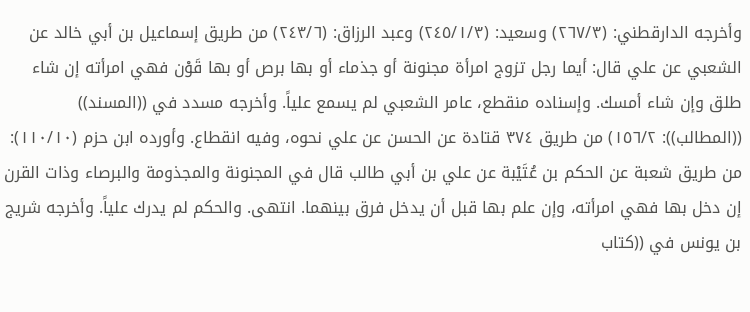وأخرجه الدارقطني: (٢٦٧/٣) وسعيد: (٢٤٥/١/٣) وعبد الرزاق: (٢٤٣/٦) من طريق إسماعيل بن أبي خالد عن الشعبي عن علي قال: أيما رجل تزوج امرأة مجنونة أو جذماء أو بها برص أو بها قَوْن فهي امرأته إن شاء طلق وإن شاء أمسك. وإسناده منقطع، عامر الشعبي لم يسمع علياً. وأخرجه مسدد في ((المسند)) ((المطالب)): ١٥٦/٢) من طريق ٣٧٤ قتادة عن الحسن عن علي نحوه، وفيه انقطاع. وأورده ابن حزم (١١٠/١٠): من طريق شعبة عن الحكم بن عُتَيْبة عن علي بن أبي طالب قال في المجنونة والمجذومة والبرصاء وذات القرن إن دخل بها فهي امرأته، وإن علم بها قبل أن يدخل فرق بينهما. انتهى. والحكم لم يدرك علياً. وأخرجه شريج بن يونس في ((كتاب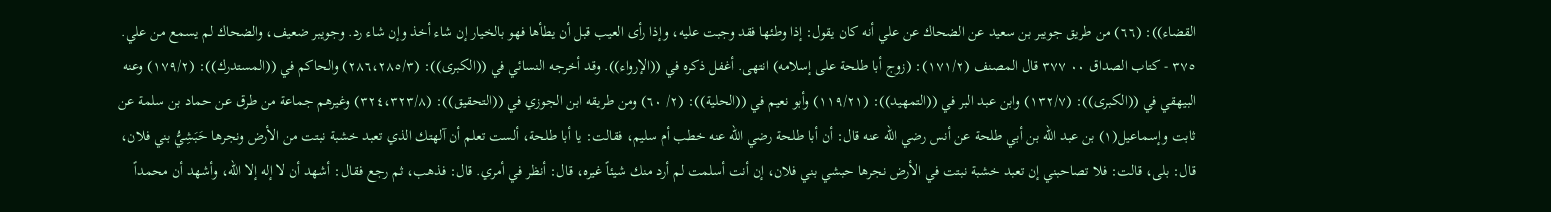القضاء)): (٦٦) من طريق جويبر بن سعيد عن الضحاك عن علي أنه كان يقول: إذا وطئها فقد وجبت عليه، وإذا رأى العيب قبل أن يطأها فهو بالخيار إن شاء أخذ وإن شاء رد. وجويبر ضعيف، والضحاك لم يسمع من علي. ٣٧٥ - كتاب الصداق ٠٠ ٣٧٧ قال المصنف (١٧١/٢): (زوج أبا طلحة على إسلامه) انتهى. أغفل ذكره في ((الإرواء)). وقد أخرجه النسائي في ((الكبرى)): (٢٨٦،٢٨٥/٣) والحاكم في ((المستدرك)): (١٧٩/٢) وعنه البيهقي في ((الكبرى)): (١٣٢/٧) وابن عبد البر في ((التمهيد)): (١١٩/٢١) وأبو نعيم في ((الحلية)): (٢/ ٦٠) ومن طريقه ابن الجوزي في ((التحقيق)): (٣٢٤،٣٢٣/٨) وغيرهم جماعة من طرق عن حماد بن سلمة عن ثابت وإسماعيل(١) بن عبد الله بن أبي طلحة عن أنس رضي اللّه عنه قال: أن أبا طلحة رضي اللّه عنه خطب أم سليم، فقالت: يا أبا طلحة، ألست تعلم أن آلهتك الذي تعبد خشبة نبتت من الأرض ونجرها حَبَشِيُّ بني فلان، قال: بلى، قالت: فلا تصاحبني إن تعبد خشبة نبتت في الأرض نجرها حبشي بني فلان، إن أنت أسلمت لم أرد منك شيئاً غيره، قال: أنظر في أمري. قال: فذهب، ثم رجع فقال: أشهد أن لا إله إلا الله، وأشهد أن محمداً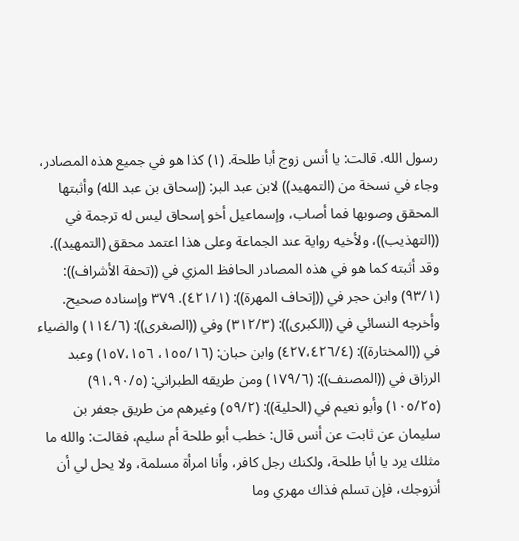رسول الله. قالت: يا أنس زوج أبا طلحة. (١) كذا هو في جميع هذه المصادر، وجاء في نسخة من (التمهيد)) لابن عبد البر: (إسحاق بن عبد الله) وأثبتها المحقق وصوبها فما أصاب، وإسماعيل أخو إسحاق ليس له ترجمة في ((التهذيب))، ولأخيه رواية عند الجماعة وعلى هذا اعتمد محقق (التمهيد)). وقد أثبته كما هو في هذه المصادر الحافظ المزي في ((تحفة الأشراف)): (٩٣/١) وابن حجر في ((إتحاف المهرة)): (٤٢١/١). ٣٧٩ وإسناده صحيح. وأخرجه النسائي في ((الكبرى)): (٣١٢/٣) وفي ((الصغرى)): (١١٤/٦) والضياء في ((المختارة)): (٤٢٧،٤٢٦/٤) وابن حبان: (١٥٥/١٦، ١٥٧،١٥٦) وعبد الرزاق في ((المصنف)): (١٧٩/٦) ومن طريقه الطبراني: (٩١،٩٠/٥) (١٠٥/٢٥) وأبو نعيم في (الحلية)): (٥٩/٢) وغيرهم من طريق جعفر بن سليمان عن ثابت عن أنس قال: خطب أبو طلحة أم سليم، فقالت: والله ما مثلك يرد يا أبا طلحة، ولكنك رجل كافر، وأنا امرأة مسلمة، ولا يحل لي أن أنزوجك، فإن تسلم فذاك مهري وما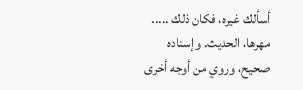أسألك غيره، فكان ذلك ..... مهرها، الحديث. وإسناده صحيح، وروي من أوجه أخرى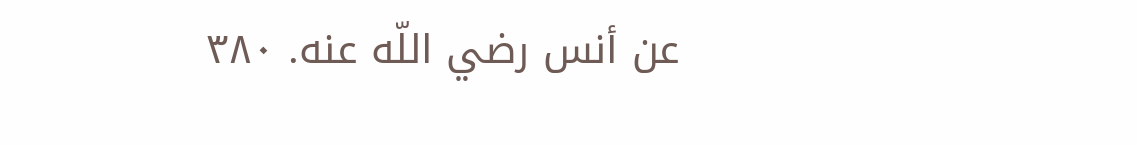عن أنس رضي اللّه عنه. ٣٨٠